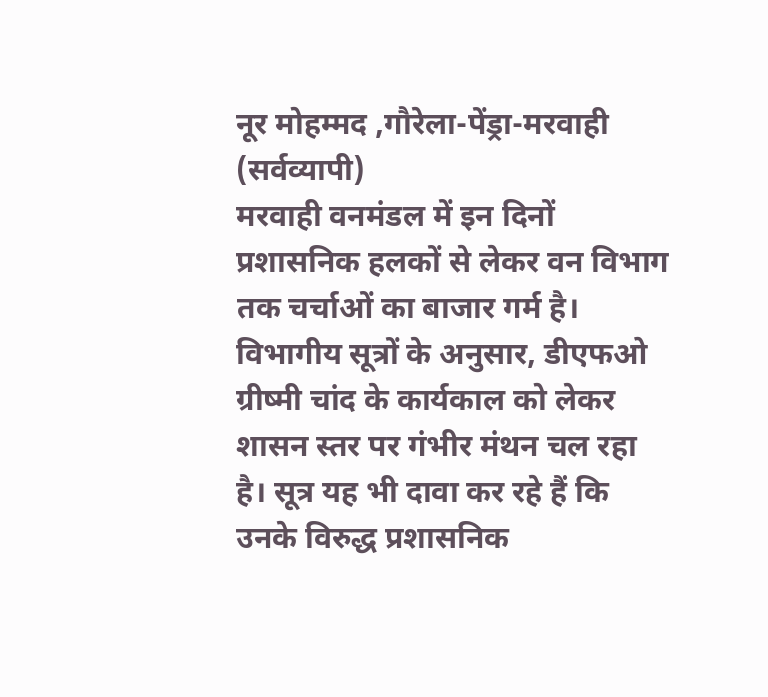नूर मोहम्मद ,गौरेला-पेंड्रा-मरवाही (सर्वव्यापी)
मरवाही वनमंडल में इन दिनों प्रशासनिक हलकों से लेकर वन विभाग तक चर्चाओं का बाजार गर्म है। विभागीय सूत्रों के अनुसार, डीएफओ ग्रीष्मी चांद के कार्यकाल को लेकर शासन स्तर पर गंभीर मंथन चल रहा है। सूत्र यह भी दावा कर रहे हैं कि उनके विरुद्ध प्रशासनिक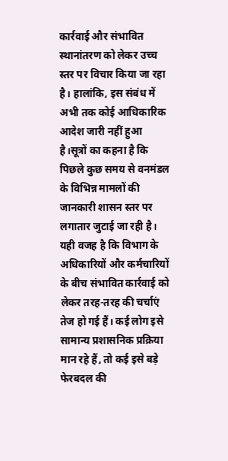कार्रवाई और संभावित स्थानांतरण को लेकर उच्च स्तर पर विचार किया जा रहा है। हालांकि, इस संबंध में अभी तक कोई आधिकारिक आदेश जारी नहीं हुआ है।सूत्रों का कहना है कि पिछले कुछ समय से वनमंडल के विभिन्न मामलों की जानकारी शासन स्तर पर लगातार जुटाई जा रही है। यही वजह है कि विभाग के अधिकारियों और कर्मचारियों के बीच संभावित कार्रवाई को लेकर तरह-तरह की चर्चाएं तेज हो गई हैं। कई लोग इसे सामान्य प्रशासनिक प्रक्रिया मान रहे हैं, तो कई इसे बड़े फेरबदल की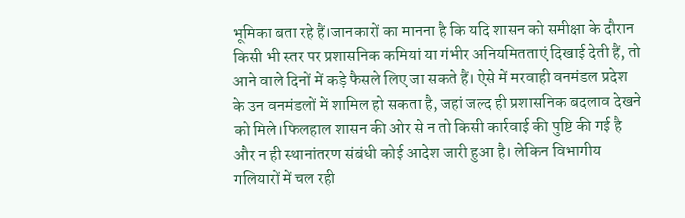भूमिका बता रहे हैं।जानकारों का मानना है कि यदि शासन को समीक्षा के दौरान किसी भी स्तर पर प्रशासनिक कमियां या गंभीर अनियमितताएं दिखाई देती हैं, तो आने वाले दिनों में कड़े फैसले लिए जा सकते हैं। ऐसे में मरवाही वनमंडल प्रदेश के उन वनमंडलों में शामिल हो सकता है, जहां जल्द ही प्रशासनिक बदलाव देखने को मिले।फिलहाल शासन की ओर से न तो किसी कार्रवाई की पुष्टि की गई है और न ही स्थानांतरण संबंधी कोई आदेश जारी हुआ है। लेकिन विभागीय गलियारों में चल रही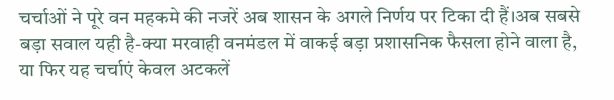चर्चाओं ने पूरे वन महकमे की नजरें अब शासन के अगले निर्णय पर टिका दी हैं।अब सबसे बड़ा सवाल यही है-क्या मरवाही वनमंडल में वाकई बड़ा प्रशासनिक फैसला होने वाला है, या फिर यह चर्चाएं केवल अटकलें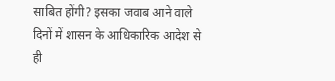साबित होंगी? इसका जवाब आने वाले दिनों में शासन के आधिकारिक आदेश से ही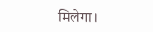मिलेगा।